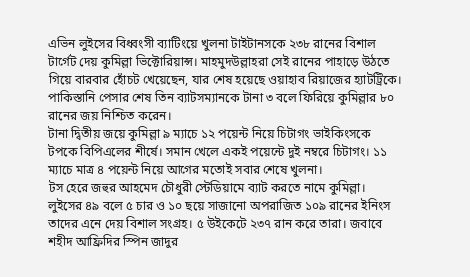এভিন লুইসের বিধ্বংসী ব্যাটিংয়ে খুলনা টাইটানসকে ২৩৮ রানের বিশাল টার্গেট দেয় কুমিল্লা ভিক্টোরিয়ান্স। মাহমুদউল্লাহরা সেই রানের পাহাড়ে উঠতে গিয়ে বারবার হোঁচট খেয়েছেন, যার শেষ হয়েছে ওয়াহাব রিয়াজের হ্যাটট্রিকে। পাকিস্তানি পেসার শেষ তিন ব্যাটসম্যানকে টানা ৩ বলে ফিরিয়ে কুমিল্লার ৮০ রানের জয় নিশ্চিত করেন।
টানা দ্বিতীয় জয়ে কুমিল্লা ৯ ম্যাচে ১২ পয়েন্ট নিয়ে চিটাগং ভাইকিংসকে টপকে বিপিএলের শীর্ষে। সমান খেলে একই পয়েন্টে দুই নম্বরে চিটাগং। ১১ ম্যাচে মাত্র ৪ পয়েন্ট নিয়ে আগের মতোই সবার শেষে খুলনা।
টস হেরে জহুর আহমেদ চৌধুরী স্টেডিয়ামে ব্যাট করতে নামে কুমিল্লা। লুইসের ৪৯ বলে ৫ চার ও ১০ ছয়ে সাজানো অপরাজিত ১০৯ রানের ইনিংস তাদের এনে দেয় বিশাল সংগ্রহ। ৫ উইকেটে ২৩৭ রান করে তারা। জবাবে শহীদ আফ্রিদির স্পিন জাদুর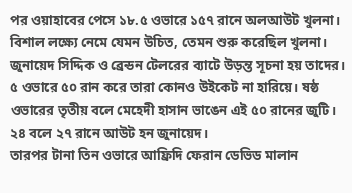পর ওয়াহাবের পেসে ১৮.৫ ওভারে ১৫৭ রানে অলআউট খুলনা।
বিশাল লক্ষ্যে নেমে যেমন উচিত, তেমন শুরু করেছিল খুলনা। জুনায়েদ সিদ্দিক ও ব্রেন্ডন টেলরের ব্যাটে উড়ন্ত সূচনা হয় তাদের। ৫ ওভারে ৫০ রান করে তারা কোনও উইকেট না হারিয়ে। ষষ্ঠ ওভারের তৃতীয় বলে মেহেদী হাসান ভাঙেন এই ৫০ রানের জুটি। ২৪ বলে ২৭ রানে আউট হন জুনায়েদ।
তারপর টানা তিন ওভারে আফ্রিদি ফেরান ডেভিড মালান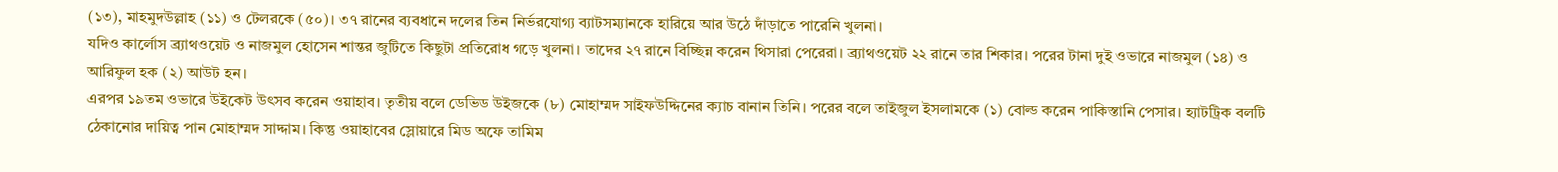(১৩), মাহমুদউল্লাহ (১১) ও টেলরকে (৫০)। ৩৭ রানের ব্যবধানে দলের তিন নির্ভরযোগ্য ব্যাটসম্যানকে হারিয়ে আর উঠে দাঁড়াতে পারেনি খুলনা।
যদিও কার্লোস ব্র্যাথওয়েট ও নাজমুল হোসেন শান্তর জুটিতে কিছুটা প্রতিরোধ গড়ে খুলনা। তাদের ২৭ রানে বিচ্ছিন্ন করেন থিসারা পেরেরা। ব্র্যাথওয়েট ২২ রানে তার শিকার। পরের টানা দুই ওভারে নাজমুল (১৪) ও আরিফুল হক (২) আউট হন।
এরপর ১৯তম ওভারে উইকেট উৎসব করেন ওয়াহাব। তৃতীয় বলে ডেভিড উইজকে (৮) মোহাম্মদ সাইফউদ্দিনের ক্যাচ বানান তিনি। পরের বলে তাইজুল ইসলামকে (১) বোল্ড করেন পাকিস্তানি পেসার। হ্যাটট্রিক বলটি ঠেকানোর দায়িত্ব পান মোহাম্মদ সাদ্দাম। কিন্তু ওয়াহাবের স্লোয়ারে মিড অফে তামিম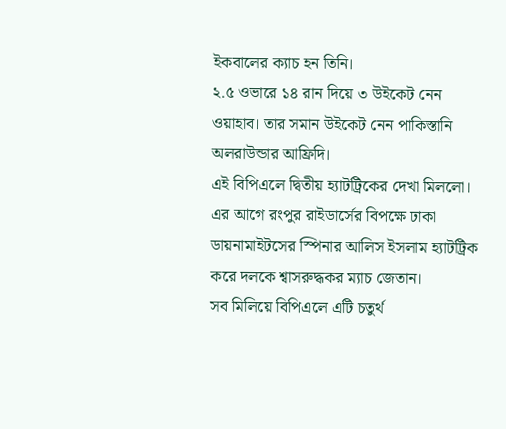ইকবালের ক্যাচ হন তিনি।
২.৫ ওভারে ১৪ রান দিয়ে ৩ উইকেট নেন ওয়াহাব। তার সমান উইকেট নেন পাকিস্তানি অলরাউন্ডার আফ্রিদি।
এই বিপিএলে দ্বিতীয় হ্যাটট্রিকের দেখা মিললো। এর আগে রংপুর রাইডার্সের বিপক্ষে ঢাকা ডায়নামাইটসের স্পিনার আলিস ইসলাম হ্যাটট্রিক করে দলকে শ্বাসরুদ্ধকর ম্যাচ জেতান।
সব মিলিয়ে বিপিএলে এটি চতুর্থ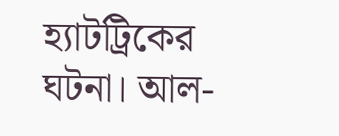হ্যাটট্রিকের ঘটনা। আল-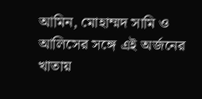আমিন, মোহাম্মদ সামি ও আলিসের সঙ্গে এই অর্জনের খাতায়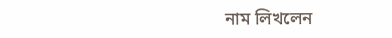নাম লিখলেন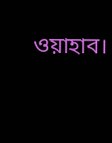ওয়াহাব।